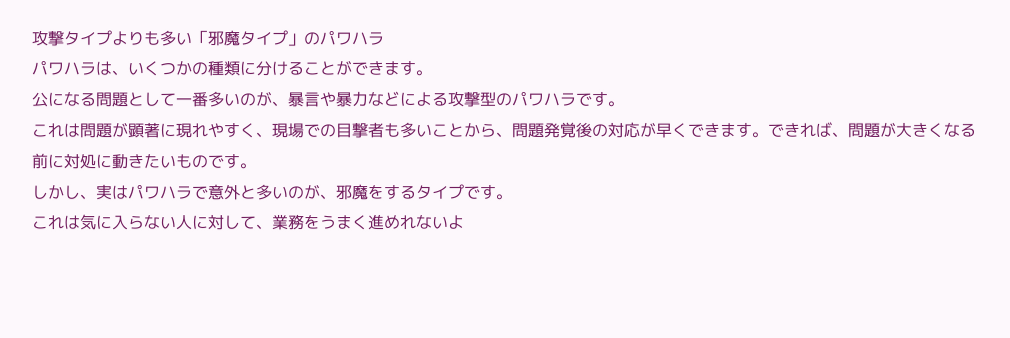攻撃タイプよりも多い「邪魔タイプ」のパワハラ
パワハラは、いくつかの種類に分けることができます。
公になる問題として一番多いのが、暴言や暴力などによる攻撃型のパワハラです。
これは問題が顕著に現れやすく、現場での目撃者も多いことから、問題発覚後の対応が早くできます。できれば、問題が大きくなる前に対処に動きたいものです。
しかし、実はパワハラで意外と多いのが、邪魔をするタイプです。
これは気に入らない人に対して、業務をうまく進めれないよ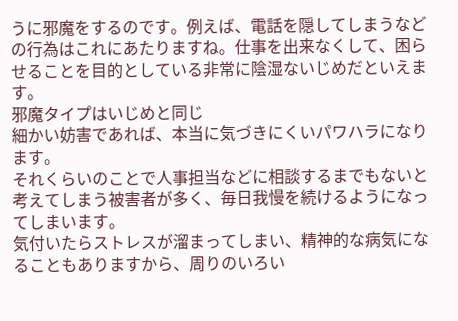うに邪魔をするのです。例えば、電話を隠してしまうなどの行為はこれにあたりますね。仕事を出来なくして、困らせることを目的としている非常に陰湿ないじめだといえます。
邪魔タイプはいじめと同じ
細かい妨害であれば、本当に気づきにくいパワハラになります。
それくらいのことで人事担当などに相談するまでもないと考えてしまう被害者が多く、毎日我慢を続けるようになってしまいます。
気付いたらストレスが溜まってしまい、精神的な病気になることもありますから、周りのいろい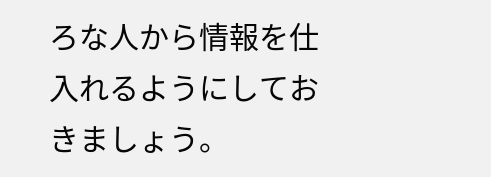ろな人から情報を仕入れるようにしておきましょう。